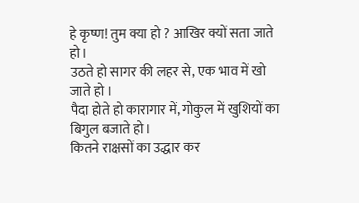हे कृष्ण! तुम क्या हो ? आखिर क्यों सता जाते हो।
उठते हो सागर की लहर से, एक भाव में खो जाते हो ।
पैदा होते हो कारागार में, गोकुल में खुशियों का बिगुल बजाते हो।
कितने राक्षसों का उद्धार कर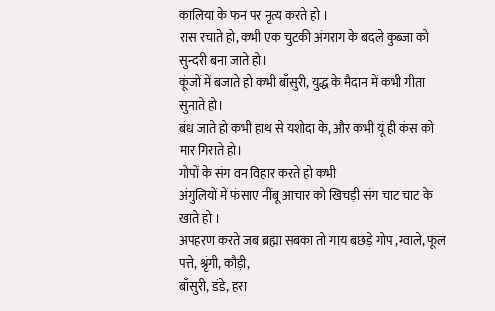कालिया के फन पर नृत्य करते हो ।
रास रचाते हो, कभी एक चुटकी अंगराग के बदले कुब्जा को सुन्दरी बना जाते हो।
कूंजों में बजाते हो कभी बाँसुरी, युद्ध के मैदान में कभी गीता सुनाते हो।
बंध जाते हो कभी हाथ से यशोदा के, और कभी यूं ही कंस को मार गिराते हो।
गोपों के संग वन विहार करते हो कभी
अंगुलियों में फंसाए नींबू आचार को खिचड़ी संग चाट चाट के खाते हो ।
अपहरण करते जब ब्रह्मा सबका तो गाय बछड़े गोप ,ग्वाले, फूल पत्ते, श्रृंगी, कौड़ी,
बाँसुरी, डंडे, हरा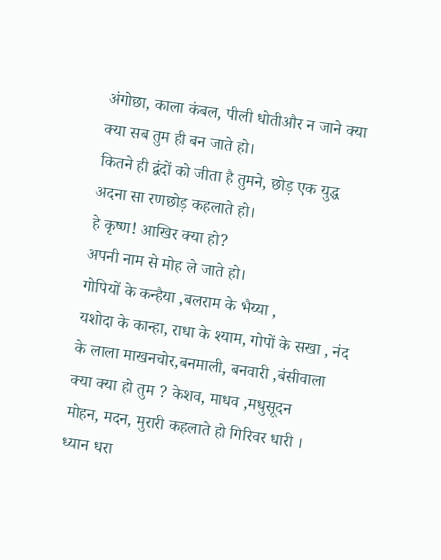अंगोछा, काला कंबल, पीली धोतीऔर न जाने क्या क्या सब तुम ही बन जाते हो।
कितने ही द्वंदों को जीता है तुमने, छोड़ एक युद्ध अदना सा रणछोड़ कहलाते हो।
हे कृष्ण! आखिर क्या हो?
अपनी नाम से मोह ले जाते हो।
गोपियों के कन्हैया ,बलराम के भैय्या ,
यशोदा के कान्हा, राधा के श्याम, गोपों के सखा , नंद के लाला माखनचोर,बनमाली, बनवारी ,बंसीवाला
क्या क्या हो तुम ? केशव, माधव ,मधुसूदन
मोहन, मदन, मुरारी कहलाते हो गिरिवर धारी ।
ध्यान धरा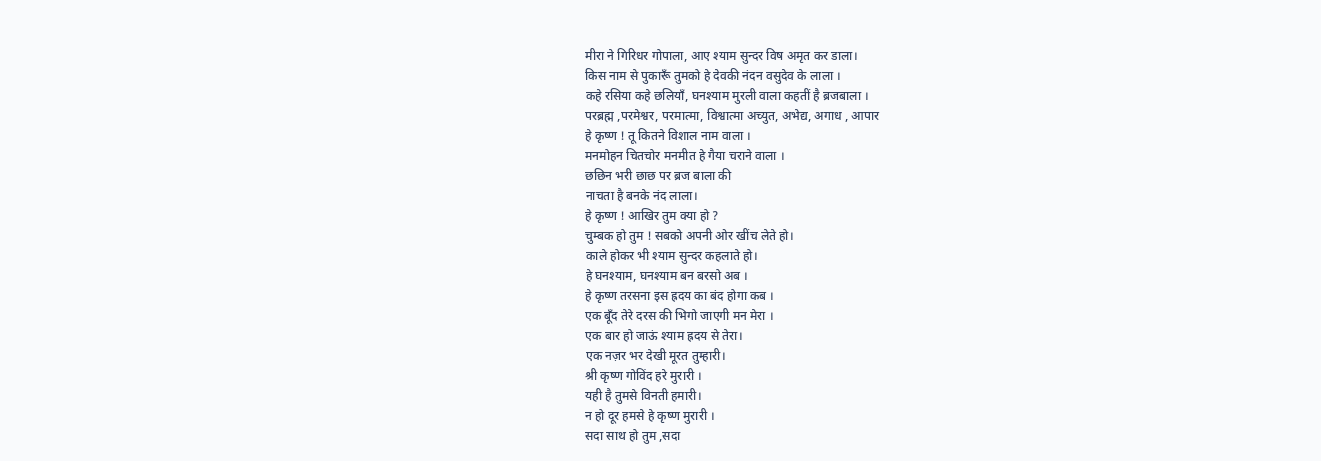मीरा ने गिरिधर गोपाला, आए श्याम सुन्दर विष अमृत कर डाला।
किस नाम से पुकारूँ तुमको हे देवकी नंदन वसुदेव के लाला ।
कहे रसिया कहे छलियाँ, घनश्याम मुरली वाला कहतीं है ब्रजबाला ।
परब्रह्म ,परमेश्वर, परमात्मा, विश्वात्मा अच्युत, अभेद्य, अगाध , आपार
हे कृष्ण ! तू कितने विशाल नाम वाला ।
मनमोहन चितचोर मनमीत हे गैया चराने वाला ।
छछिन भरी छाछ पर ब्रज बाला की
नाचता है बनके नंद लाला।
हे कृष्ण ! आखिर तुम क्या हो ?
चुम्बक हो तुम ! सबको अपनी ओर खींच लेते हो।
काले होकर भी श्याम सुन्दर कहलाते हो।
हे घनश्याम, घनश्याम बन बरसो अब ।
हे कृष्ण तरसना इस ह्रदय का बंद होगा कब ।
एक बूँद तेरे दरस की भिगो जाएगी मन मेरा ।
एक बार हो जाऊं श्याम ह्रदय से तेरा।
एक नज़र भर देखी मूरत तुम्हारी।
श्री कृष्ण गोविंद हरे मुरारी ।
यही है तुमसे विनती हमारी।
न हो दूर हमसे हे कृष्ण मुरारी ।
सदा साथ हो तुम ,सदा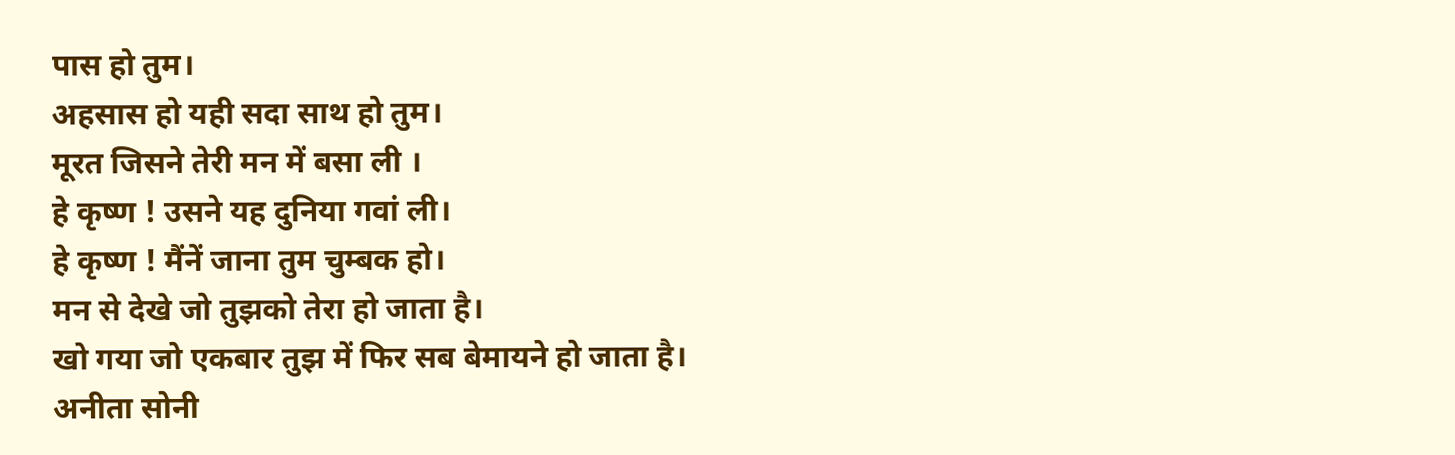पास हो तुम।
अहसास हो यही सदा साथ हो तुम।
मूरत जिसने तेरी मन में बसा ली ।
हे कृष्ण ! उसने यह दुनिया गवां ली।
हे कृष्ण ! मैंनें जाना तुम चुम्बक हो।
मन से देखे जो तुझको तेरा हो जाता है।
खो गया जो एकबार तुझ में फिर सब बेमायने हो जाता है।
अनीता सोनी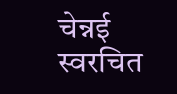चेन्नई
स्वरचित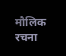मौलिक रचना